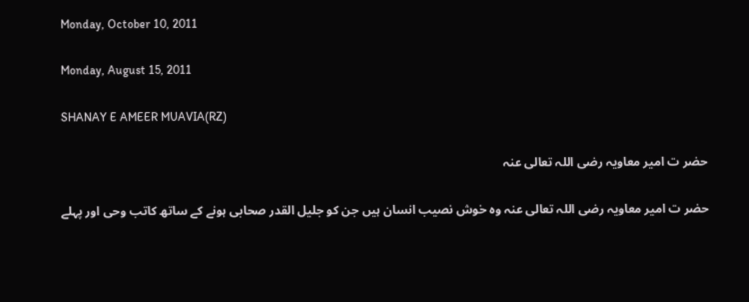Monday, October 10, 2011

Monday, August 15, 2011

SHANAY E AMEER MUAVIA(RZ)

حضر ت امیر معاویہ رضی اللہ تعالی عنہ

حضر ت امیر معاویہ رضی اللہ تعالی عنہ وہ خوش نصیب انسان ہیں جن کو جلیل القدر صحابی ہونے کے ساتھ کاتب وحی اور پہلے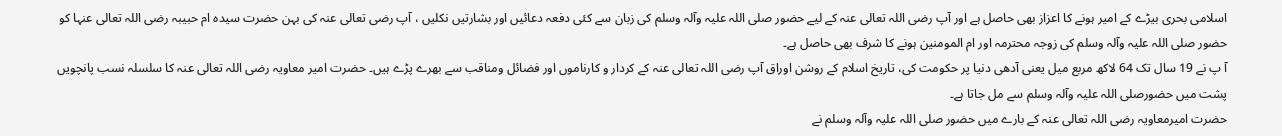اسلامی بحری بیڑے کے امیر ہونے کا اعزاز بھی حاصل ہے اور آپ رضی اللہ تعالی عنہ کے لیے حضور صلی اللہ علیہ وآلہ وسلم کی زبان سے کئی دفعہ دعائیں اور بشارتیں نکلیں ، آپ رضی تعالی عنہ کی بہن حضرت سیدہ ام حبیبہ رضی اللہ تعالی عنہا کو حضور صلی اللہ علیہ وآلہ وسلم کی زوجہ محترمہ اور ام المومنین ہونے کا شرف بھی حاصل ہے۔
آ پ نے 19 سال تک 64 لاکھ مربع میل یعنی آدھی دنیا پر حکومت کی، تاریخ اسلام کے روشن اوراق آپ رضی اللہ تعالی عنہ کے کردار و کارناموں اور فضائل ومناقب سے بھرے پڑے ہیں۔ حضرت امیر معاویہ رضی اللہ تعالی عنہ کا سلسلہ نسب پانچویں پشت میں حضورصلی اللہ علیہ وآلہ وسلم سے مل جاتا ہے۔
حضرت امیرمعاویہ رضی اللہ تعالی عنہ کے بارے میں حضور صلی اللہ علیہ وآلہ وسلم نے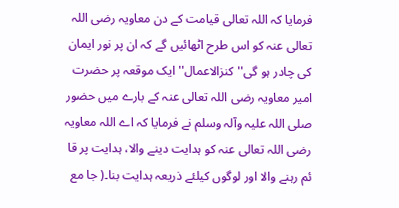فرمایا کہ اللہ تعالی قیامت کے دن معاویہ رضی اللہ تعالی عنہ کو اس طرح اٹھائیں گے کہ ان پر نور ایمان کی چادر ہو گی''کنزالاعمال'' ایک موقعہ پر حضرت امیر معاویہ رضی اللہ تعالی عنہ کے بارے میں حضور صلی اللہ علیہ وآلہ وسلم نے فرمایا کہ اے اللہ معاویہ رضی اللہ تعالی عنہ کو ہدایت دینے والا، ہدایت پر قا ئم رہنے والا اور لوگوں کیلئے ذریعہ ہدایت بنا۔( جا مع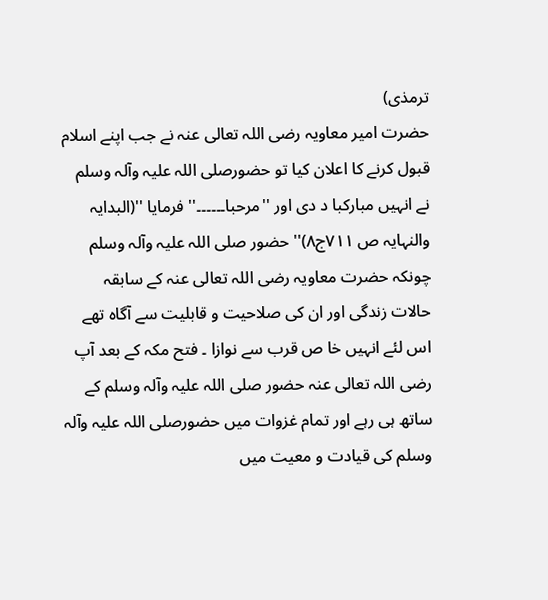ترمذی)
حضرت امیر معاویہ رضی اللہ تعالی عنہ نے جب اپنے اسلام قبول کرنے کا اعلان کیا تو حضورصلی اللہ علیہ وآلہ وسلم نے انہیں مبارکبا د دی اور ''مرحبا۔۔۔۔۔۔'' فرمایا ''(البدایہ والنہایہ ص ٧١١ج٨)'' حضور صلی اللہ علیہ وآلہ وسلم چونکہ حضرت معاویہ رضی اللہ تعالی عنہ کے سابقہ حالات زندگی اور ان کی صلاحیت و قابلیت سے آگاہ تھے اس لئے انہیں خا ص قرب سے نوازا ۔ فتح مکہ کے بعد آپ رضی اللہ تعالی عنہ حضور صلی اللہ علیہ وآلہ وسلم کے ساتھ ہی رہے اور تمام غزوات میں حضورصلی اللہ علیہ وآلہ وسلم کی قیادت و معیت میں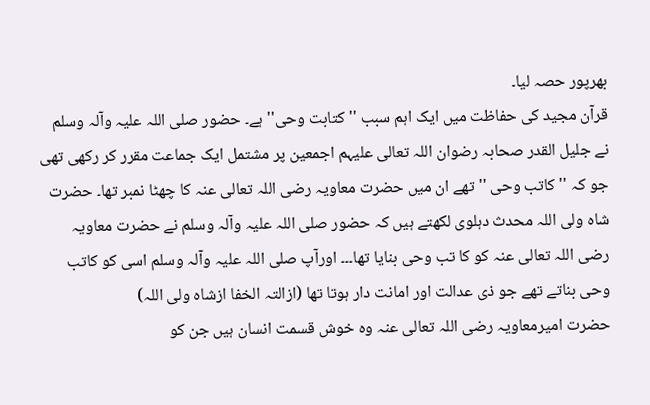بھرپور حصہ لیا۔
قرآن مجید کی حفاظت میں ایک اہم سبب ''کتابت وحی'' ہے۔ حضور صلی اللہ علیہ وآلہ وسلم نے جلیل القدر صحابہ رضوان اللہ تعالی علیہم اجمعین پر مشتمل ایک جماعت مقرر کر رکھی تھی جو کہ '' کاتب وحی '' تھے ان میں حضرت معاویہ رضی اللہ تعالی عنہ کا چھٹا نمبر تھا۔ حضرت شاہ ولی اللہ محدث دہلوی لکھتے ہیں کہ حضور صلی اللہ علیہ وآلہ وسلم نے حضرت معاویہ رضی اللہ تعالی عنہ کو کا تب وحی بنایا تھا۔۔۔ اورآپ صلی اللہ علیہ وآلہ وسلم اسی کو کاتب وحی بناتے تھے جو ذی عدالت اور امانت دار ہوتا تھا (ازالتہ الخفا ازشاہ ولی اللہ)
حضرت امیرمعاویہ رضی اللہ تعالی عنہ وہ خوش قسمت انسان ہیں جن کو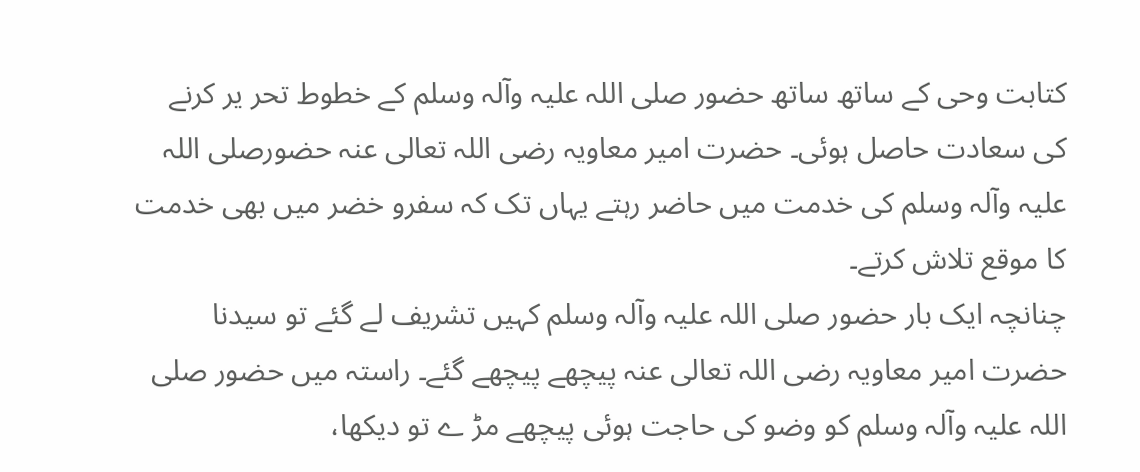کتابت وحی کے ساتھ ساتھ حضور صلی اللہ علیہ وآلہ وسلم کے خطوط تحر یر کرنے کی سعادت حاصل ہوئی۔ حضرت امیر معاویہ رضی اللہ تعالی عنہ حضورصلی اللہ علیہ وآلہ وسلم کی خدمت میں حاضر رہتے یہاں تک کہ سفرو خضر میں بھی خدمت کا موقع تلاش کرتے۔
چنانچہ ایک بار حضور صلی اللہ علیہ وآلہ وسلم کہیں تشریف لے گئے تو سیدنا حضرت امیر معاویہ رضی اللہ تعالی عنہ پیچھے پیچھے گئے۔ راستہ میں حضور صلی اللہ علیہ وآلہ وسلم کو وضو کی حاجت ہوئی پیچھے مڑ ے تو دیکھا،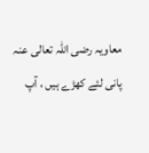معاویہ رضی اللہ تعالی عنہ پانی لئے کھڑے ہیں ، آپ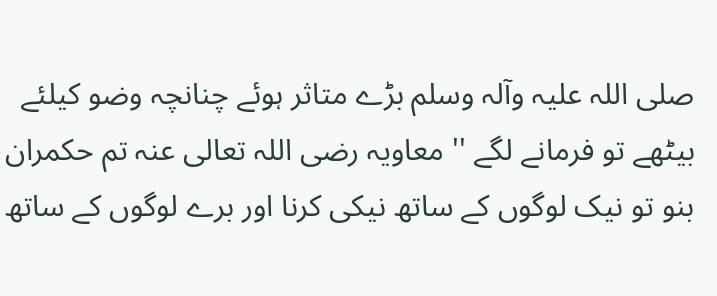صلی اللہ علیہ وآلہ وسلم بڑے متاثر ہوئے چنانچہ وضو کیلئے بیٹھے تو فرمانے لگے '' معاویہ رضی اللہ تعالی عنہ تم حکمران بنو تو نیک لوگوں کے ساتھ نیکی کرنا اور برے لوگوں کے ساتھ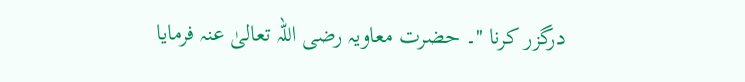درگزر کرنا ''۔ حضرت معاویہ رضی اللہ تعالیٰ عنہ فرمایا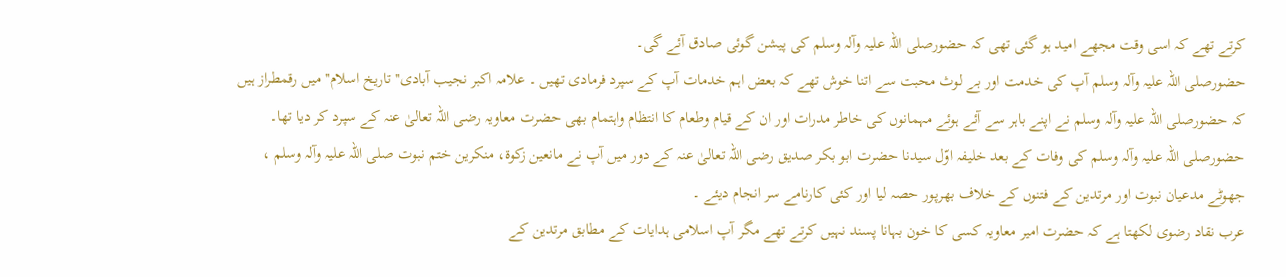کرتے تھے کہ اسی وقت مجھے امید ہو گئی تھی کہ حضورصلی اللہ علیہ وآلہ وسلم کی پیشن گوئی صادق آئے گی۔
حضورصلی اللہ علیہ وآلہ وسلم آپ کی خدمت اور بے لوث محبت سے اتنا خوش تھے کہ بعض اہم خدمات آپ کے سپرد فرمادی تھیں ۔ علامہ اکبر نجیب آبادی'' تاریخ اسلام'' میں رقمطراز ہیں کہ حضورصلی اللہ علیہ وآلہ وسلم نے اپنے باہر سے آئے ہوئے مہمانوں کی خاطر مدرات اور ان کے قیام وطعام کا انتظام واہتمام بھی حضرت معاویہ رضی اللہ تعالیٰ عنہ کے سپرد کر دیا تھا۔ حضورصلی اللہ علیہ وآلہ وسلم کی وفات کے بعد خلیفہ اوّل سیدنا حضرت ابو بکر صدیق رضی اللہ تعالیٰ عنہ کے دور میں آپ نے مانعین زکوة، منکرین ختم نبوت صلی اللہ علیہ وآلہ وسلم ، جھوٹے مدعیان نبوت اور مرتدین کے فتنوں کے خلاف بھرپور حصہ لیا اور کئی کارنامے سر انجام دیئے ۔
عرب نقاد رضوی لکھتا ہے کہ حضرت امیر معاویہ کسی کا خون بہانا پسند نہیں کرتے تھے مگر آپ اسلامی ہدایات کے مطابق مرتدین کے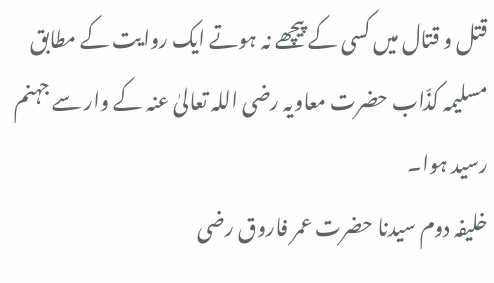قتل و قتال میں کسی کے پیچھے نہ ہوتے ایک روایت کے مطابق مسلیمہ کذّاب حضرت معاویہ رضی اللہ تعالیٰ عنہ کے وار سے جہنم رسید ہوا۔
خلیفہ دوم سیدنا حضرت عمر فاروق رضی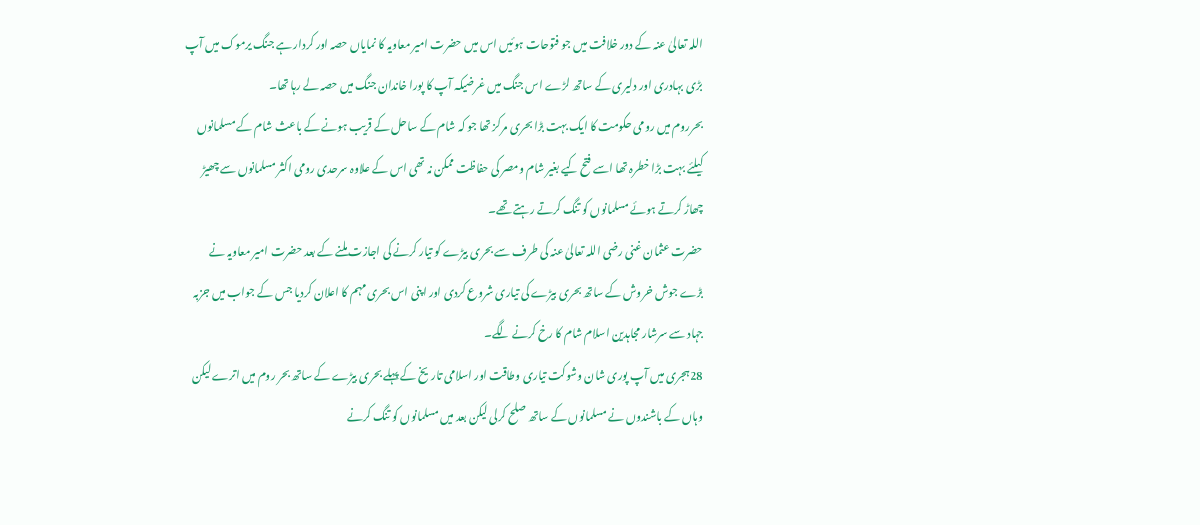اللہ تعالیٰ عنہ کے دور خلافت میں جو فتوحات ہوئیں اس میں حضرت امیر معاویہ کا نمایاں حصہ اور کردار ہے جنگ یرموک میں آپ بڑی بہادری اور دلیری کے ساتھ لڑے اس جنگ میں غرضیکہ آپ کا پورا خاندان جنگ میں حصہ لے رہا تھا۔
بحرروم میں رومی حکومت کا ایک بہت بڑا بحری مرکز تھا جو کہ شام کے ساحل کے قریب ہونے کے باعث شام کے مسلمانوں کیلئے بہت بڑا خطرہ تھا اسے فتح کیے بغیر شام ومصر کی حفاظت ممکن نہ تھی اس کے علاوہ سرحدی رومی اکثر مسلمانوں سے چھیڑ چھاڑ کرتے ہوئے مسلمانوں کو تنگ کرتے رہتے تھے۔
حضرت عثمان غنی رضی اللہ تعالیٰ عنہ کی طرف سے بحری بیڑے کو تیار کرنے کی اجازت ملنے کے بعد حضرت امیر معاویہ نے بڑے جوش خروش کے ساتھ بحری بیڑے کی تیاری شروع کردی اور اپنی اس بحری مہم کا اعلان کردیا جس کے جواب میں جزبہ جہاد سے سرشار مجاہدین اسلام شام کا رخ کرنے لگے۔
28ہجری میں آپ پوری شان وشوکت تیاری وطاقت اور اسلامی تاریخ کے پہلے بحری بیڑے کے ساتھ بحر روم میں اترے لیکن وہاں کے باشندوں نے مسلمانوں کے ساتھ صلح کرلی لیکن بعد میں مسلمانوں کو تنگ کرنے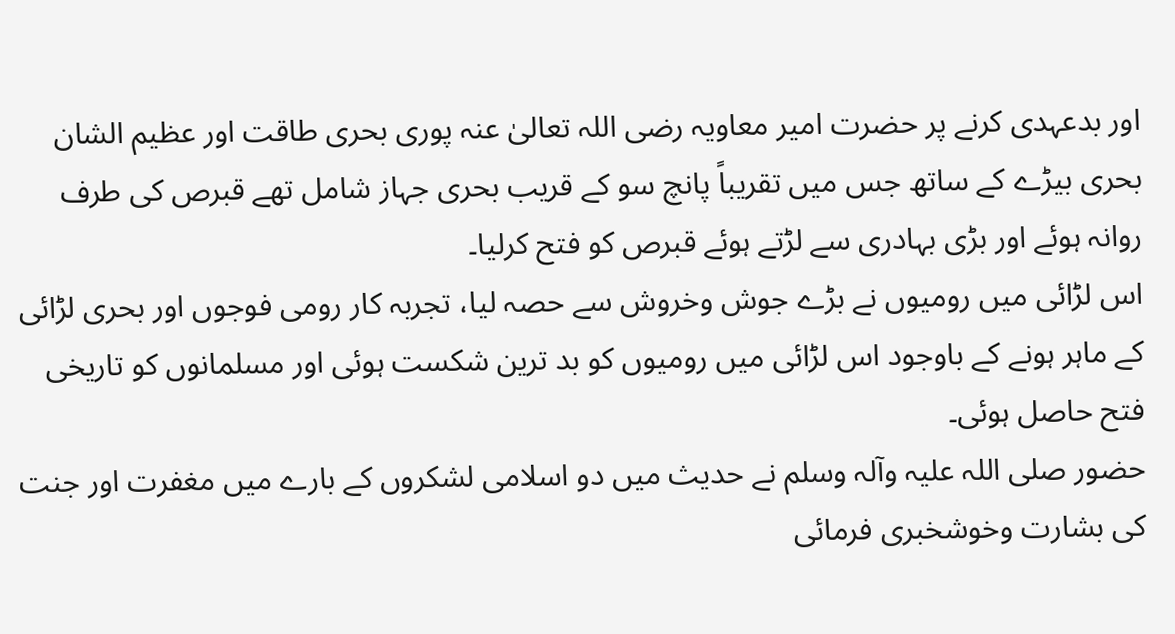اور بدعہدی کرنے پر حضرت امیر معاویہ رضی اللہ تعالیٰ عنہ پوری بحری طاقت اور عظیم الشان بحری بیڑے کے ساتھ جس میں تقریباً پانچ سو کے قریب بحری جہاز شامل تھے قبرص کی طرف روانہ ہوئے اور بڑی بہادری سے لڑتے ہوئے قبرص کو فتح کرلیا۔
اس لڑائی میں رومیوں نے بڑے جوش وخروش سے حصہ لیا، تجربہ کار رومی فوجوں اور بحری لڑائی کے ماہر ہونے کے باوجود اس لڑائی میں رومیوں کو بد ترین شکست ہوئی اور مسلمانوں کو تاریخی فتح حاصل ہوئی۔
حضور صلی اللہ علیہ وآلہ وسلم نے حدیث میں دو اسلامی لشکروں کے بارے میں مغفرت اور جنت کی بشارت وخوشخبری فرمائی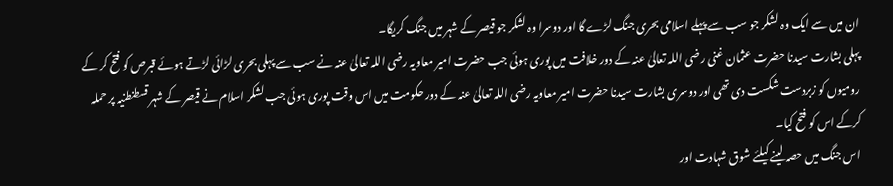ان میں سے ایک وہ لشکر جو سب سے پہلے اسلامی بحری جنگ لڑے گا اور دوسرا وہ لشکر جو قیصر کے شہر میں جنگ کریگا۔
پہلی بشارت سیدنا حضرت عثمان غنی رضی اللہ تعالیٰ عنہ کے دور خلافت میں پوری ہوئی جب حضرت امیر معاویہ رضی اللہ تعالیٰ عنہ نے سب سے پہلی بحری لڑائی لڑتے ہوئے قبرص کو فتح کر کے رومیوں کو زبردست شکست دی تھی اور دوسری بشارت سیدنا حضرت امیر معاویہ رضی اللہ تعالیٰ عنہ کے دور حکومت میں اس وقت پوری ہوئی جب لشکر اسلام نے قیصر کے شہر قسطنطنیہ پر حملہ کرکے اس کو فتح کیا۔
اس جنگ میں حصہ لینے کیلئے شوق شہادت اور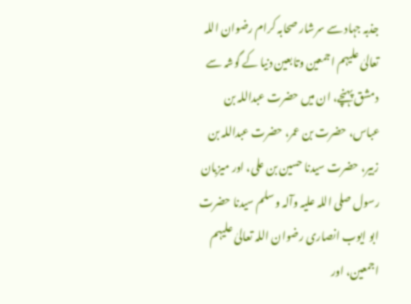جذبہ جہاد سے سرشار صحابہ کرام رضوان اللہ تعالیٰ علیہم اجمعین وتابعین دنیا کے گوشہ سے دمشق پہنچے، ان میں حضرت عبداللہ بن عباس، حضرت بن عمر، حضرت عبداللہ بن زبیر، حضرت سیدنا حسین بن علی، اور میزبان رسول صلی اللہ علیہ وآلہ وسلم سیدنا حضرت ابو ایوب انصاری رضوان اللہ تعالیٰ علیہم اجمعین، اور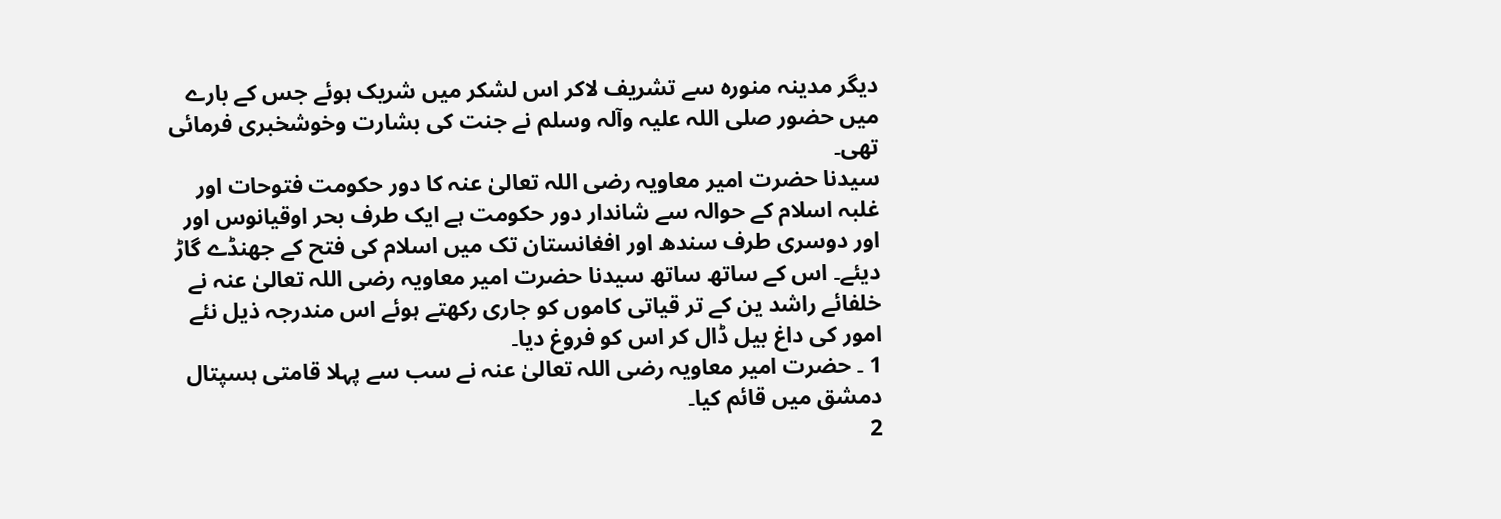دیگر مدینہ منورہ سے تشریف لاکر اس لشکر میں شریک ہوئے جس کے بارے میں حضور صلی اللہ علیہ وآلہ وسلم نے جنت کی بشارت وخوشخبری فرمائی تھی۔
سیدنا حضرت امیر معاویہ رضی اللہ تعالیٰ عنہ کا دور حکومت فتوحات اور غلبہ اسلام کے حوالہ سے شاندار دور حکومت ہے ایک طرف بحر اوقیانوس اور اور دوسری طرف سندھ اور افغانستان تک میں اسلام کی فتح کے جھنڈے گاڑ دیئے۔ اس کے ساتھ ساتھ سیدنا حضرت امیر معاویہ رضی اللہ تعالیٰ عنہ نے خلفائے راشد ین کے تر قیاتی کاموں کو جاری رکھتے ہوئے اس مندرجہ ذیل نئے امور کی داغ بیل ڈال کر اس کو فروغ دیا۔
1 ۔ حضرت امیر معاویہ رضی اللہ تعالیٰ عنہ نے سب سے پہلا قامتی ہسپتال دمشق میں قائم کیا۔
2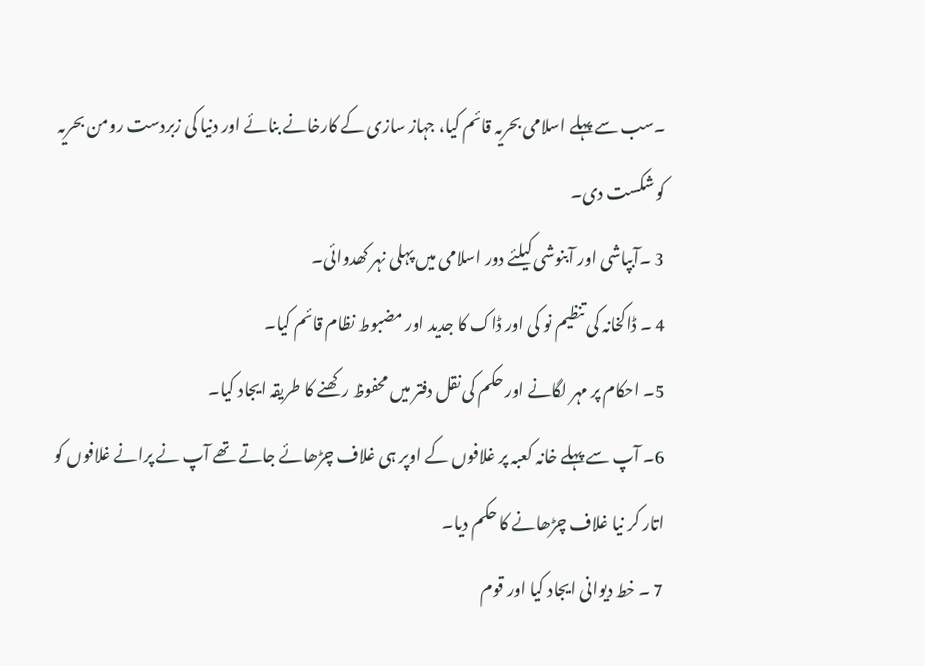۔سب سے پہلے اسلامی بحریہ قائم کیا، جہاز سازی کے کارخانے بنائے اور دنیا کی زبردست رومن بحریہ کو شکست دی۔
3 ۔آبپاشی اور آبنوشی کیلئے دور اسلامی میں پہلی نہر کھدوائی۔
4 ۔ ڈاکخانہ کی تنظیم نو کی اور ڈاک کا جدید اور مضبوط نظام قائم کیا۔
5۔ احکام پر مہر لگانے اور حکم کی نقل دفتر میں محفوظ رکھنے کا طریقہ ایجاد کیا۔
6۔ آپ سے پہلے خانہ کعبہ پر غلافوں کے اوپر ہی غلاف چڑھائے جاتے تھے آپ نے پرانے غلافوں کو اتار کر نیا غلاف چڑھانے کا حکم دیا۔
7 ۔ خط دیوانی ایجاد کیا اور قوم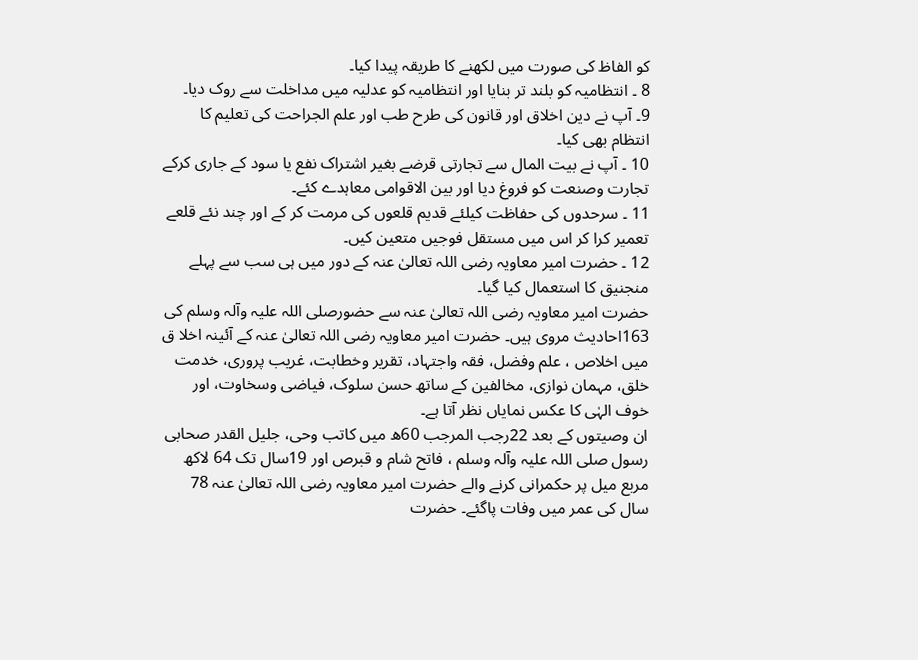کو الفاظ کی صورت میں لکھنے کا طریقہ پیدا کیا۔
8 ۔ انتظامیہ کو بلند تر بنایا اور انتظامیہ کو عدلیہ میں مداخلت سے روک دیا۔
9۔ آپ نے دین اخلاق اور قانون کی طرح طب اور علم الجراحت کی تعلیم کا انتظام بھی کیا۔
10 ۔ آپ نے بیت المال سے تجارتی قرضے بغیر اشتراک نفع یا سود کے جاری کرکے تجارت وصنعت کو فروغ دیا اور بین الاقوامی معاہدے کئے۔
11 ۔ سرحدوں کی حفاظت کیلئے قدیم قلعوں کی مرمت کر کے اور چند نئے قلعے تعمیر کرا کر اس میں مستقل فوجیں متعین کیں۔
12 ۔ حضرت امیر معاویہ رضی اللہ تعالیٰ عنہ کے دور میں ہی سب سے پہلے منجنیق کا استعمال کیا گیا۔
حضرت امیر معاویہ رضی اللہ تعالیٰ عنہ سے حضورصلی اللہ علیہ وآلہ وسلم کی 163احادیث مروی ہیں۔ حضرت امیر معاویہ رضی اللہ تعالیٰ عنہ کے آئینہ اخلا ق میں اخلاص ، علم وفضل، فقہ واجتہاد، تقریر وخطابت، غریب پروری، خدمت خلق، مہمان نوازی، مخالفین کے ساتھ حسن سلوک، فیاضی وسخاوت، اور خوف الہٰی کا عکس نمایاں نظر آتا ہے۔
ان وصیتوں کے بعد 22رجب المرجب 60ھ میں کاتب وحی، جلیل القدر صحابی رسول صلی اللہ علیہ وآلہ وسلم ، فاتح شام و قبرص اور 19سال تک 64 لاکھ مربع میل پر حکمرانی کرنے والے حضرت امیر معاویہ رضی اللہ تعالیٰ عنہ 78 سال کی عمر میں وفات پاگئے۔ حضرت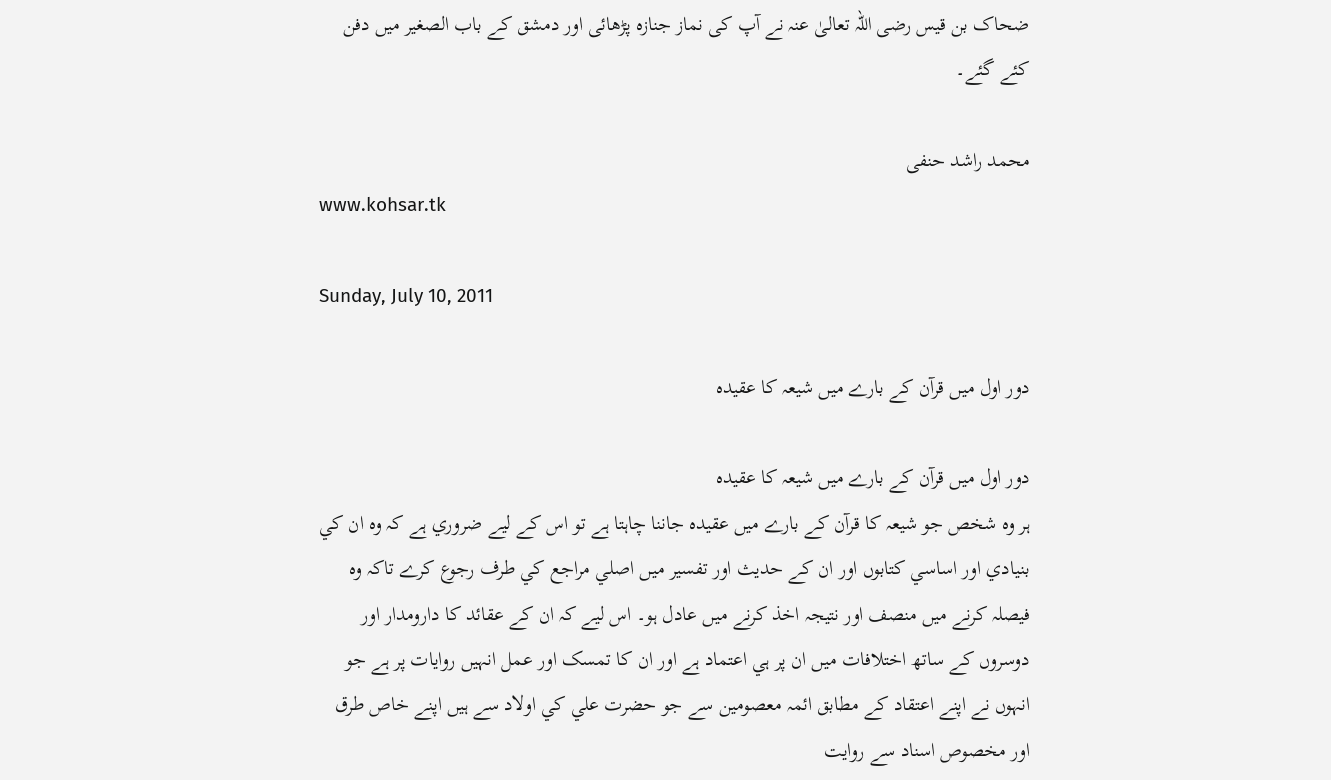ضحاک بن قیس رضی اللہ تعالیٰ عنہ نے آپ کی نماز جنازہ پڑھائی اور دمشق کے باب الصغیر میں دفن کئے گئے۔

محمد راشد حنفی
www.kohsar.tk

Sunday, July 10, 2011

دور اول ميں قرآن کے بارے ميں شيعہ کا عقيدہ

دور اول ميں قرآن کے بارے ميں شيعہ کا عقيدہ
ہر وہ شخص جو شيعہ کا قرآن کے بارے ميں عقيدہ جاننا چاہتا ہے تو اس کے ليے ضروري ہے کہ وہ ان کي بنيادي اور اساسي کتابوں اور ان کے حديث اور تفسير ميں اصلي مراجع کي طرف رجوع کرے تاکہ وہ فيصلہ کرنے ميں منصف اور نتيجہ اخذ کرنے ميں عادل ہو۔ اس ليے کہ ان کے عقائد کا دارومدار اور دوسروں کے ساتھ اختلافات ميں ان پر ہي اعتماد ہے اور ان کا تمسک اور عمل انہيں روايات پر ہے جو انہوں نے اپنے اعتقاد کے مطابق ائمہ معصومين سے جو حضرت علي کي اولاد سے ہيں اپنے خاص طرق اور مخصوص اسناد سے روايت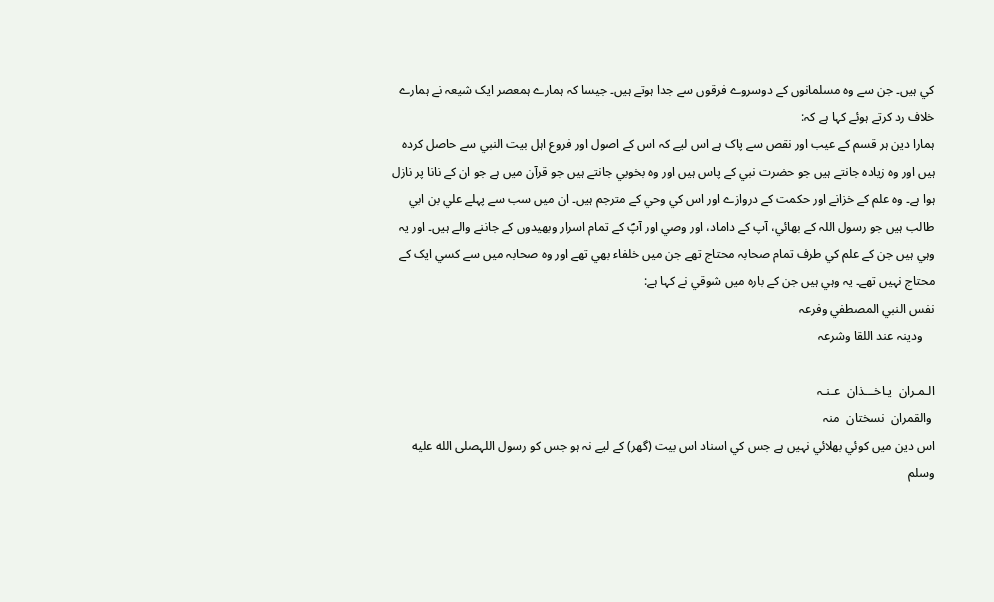کي ہيں۔ جن سے وہ مسلمانوں کے دوسروے فرقوں سے جدا ہوتے ہيں۔ جيسا کہ ہمارے ہمعصر ايک شيعہ نے ہمارے خلاف رد کرتے ہوئے کہا ہے کہ:
ہمارا دين ہر قسم کے عيب اور نقص سے پاک ہے اس ليے کہ اس کے اصول اور فروع اہل بيت النبي سے حاصل کردہ ہيں اور وہ زيادہ جانتے ہيں جو حضرت نبي کے پاس ہيں اور وہ بخوبي جانتے ہيں جو قرآن ميں ہے جو ان کے نانا پر نازل ہوا ہے۔ وہ علم کے خزانے اور حکمت کے دروازے اور اس کي وحي کے مترجم ہيں۔ ان ميں سب سے پہلے علي بن ابي طالب ہيں جو رسول اللہ کے بھائي، آپ کے داماد، اور وصي اور آپؐ کے تمام اسرار وبھيدوں کے جاننے والے ہيں۔ اور يہ وہي ہيں جن کے علم کي طرف تمام صحابہ محتاج تھے جن ميں خلفاء بھي تھے اور وہ صحابہ ميں سے کسي ايک کے محتاج نہيں تھے۔ يہ وہي ہيں جن کے بارہ ميں شوقي نے کہا ہے:
نفس النبي المصطفي وفرعہ
    ودينہ عند اللقا وشرعہ

الـمـران  يـاخـــذان  عـنـہ
 والقمران  نسختان  منہ
اس دين ميں کوئي بھلائي نہيں ہے جس کي اسناد اس بيت (گھر) کے ليے نہ ہو جس کو رسول اللہصلى الله عليه وسلم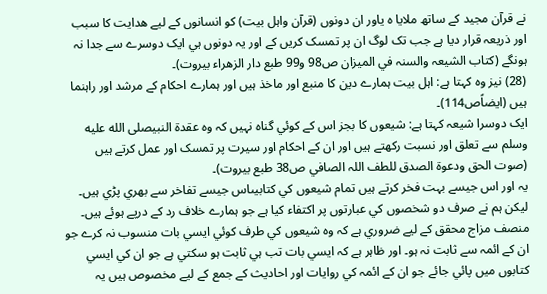نے قرآن مجيد کے ساتھ ملايا ہ ياور ان دونوں (قرآن واہل بيت) کو انسانوں کے ليے ھدايت کا سبب اور ذريعہ قرار ديا ہے جب تک لوگ ان پر تمسک کريں کے اور يہ دونوں ہي ايک دوسرے سے جدا نہ ہونگے (کتاب الشيعہ والسنہ في الميزان ص98 و99 طبع دار الزھراء بيروت)۔
(28) نيز وہ کہتا ہے: اہل بيت ہمارے دين کا منبع اور ماخذ ہيں اور ہمارے احکام کے مرشد اور راہنما ہيں (ايضاًص114)۔
ايک دوسرا شيعہ کہتا ہے: شيعوں کا بجز اس کے کوئي گناہ نہيں کہ وہ عقدۃ النبيصلى الله عليه وسلم سے تعلق اور نسبت رکھتے ہيں اور ان کے احکام اور سيرت پر تمسک اور عمل کرتے ہيں (صوت الحق ودعوۃ الصدق للطف اللہ الصافي ص38 طبع بيروت)۔
يہ اور اس جيسے بہت فخر کرتے ہيں تمام شيعوں کي کتابيںاس جيسے تفاخر سے بھري پڑي ہيں۔ ليکن ہم نے صرف دو شخصوں کي عبارتوں پر اکتفاء کيا ہے جو ہمارے خلاف رد کے درپے ہوئے ہيں۔
منصف مزاج محقق کے ليے ضروري ہے کہ وہ شيعوں کي طرف کوئي ايسي بات منسوب نہ کرے جو ان کے ائمہ سے ثابت نہ ہو۔ اور ظاہر ہے کہ ايسي بات تب ہي ثابت ہو سکتي ہے جو ان کي ايسي کتابوں ميں پائي جائے جو ان کے ائمہ کي روايات اور احاديث کے جمع کے ليے مخصوص ہيں يہ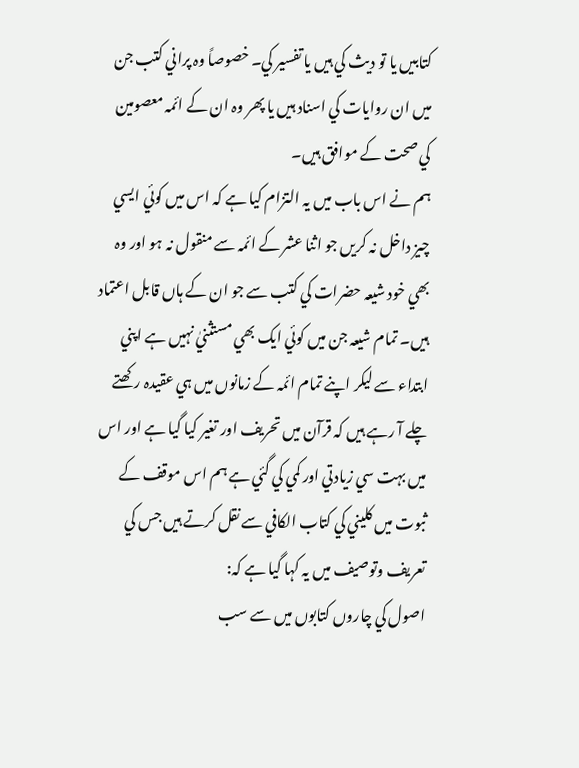کتابيں يا تو ديث کي ہيں يا تفسير کي۔ خصوصاً وہ پراني کتب جن ميں ان روايات کي اسناد ہيں يا پھر وہ ان کے ائمہ معصومين کي صحت کے موافق ہيں۔
ہم نے اس باب ميں يہ التزام کيا ہے کہ اس ميں کوئي ايسي چيز داخل نہ کريں جو اثنا عشر کے ائمہ سے منقول نہ ہو اور وہ بھي خود شيعہ حضرات کي کتب سے جو ان کے ہاں قابل اعتماد ہيں۔ تمام شيعہ جن ميں کوئي ايک بھي مستثنيٰ نہيں ہے اپني ابتداء سے ليکر اپنے تمام ائمہ کے زمانوں ميں ہي عقيدہ رکھتے چلے آ رہے ہيں کہ قرآن ميں تحريف اور تغير کيا گيا ہے اور اس ميں بہت سي زيادتي اور کمي کي گئي ہے ہم اس موقف کے ثبوت ميں کليني کي کتاب الکافي سے نقل کرتے ہيں جس کي تعريف وتوصيف ميں يہ کہا گيا ہے کہ:
اصول کي چاروں کتابوں ميں سے سب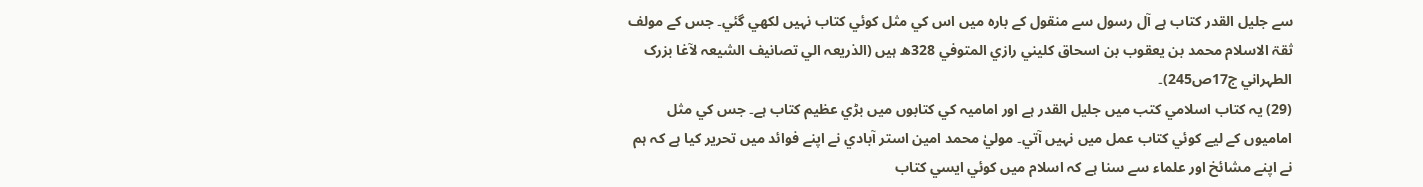سے جليل القدر کتاب ہے آل رسول سے منقول کے بارہ ميں اس کي مثل کوئي کتاب نہيں لکھي گئي۔ جس کے مولف ثقۃ الاسلام محمد بن يعقوب بن اسحاق کليني رازي المتوفي 328ھ ہيں (الذريعہ الي تصانيف الشيعہ لآغا بزرک الطہراني ج17ص245)۔
(29) يہ کتاب اسلامي کتب ميں جليل القدر ہے اور اماميہ کي کتابوں ميں بڑي عظيم کتاب ہے۔ جس کي مثل اماميوں کے ليے کوئي کتاب عمل ميں نہيں آتي۔ موليٰ محمد امين استر آبادي نے اپنے فوائد ميں تحرير کيا ہے کہ ہم نے اپنے مشائخ اور علماء سے سنا ہے کہ اسلام ميں کوئي ايسي کتاب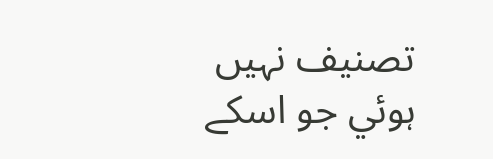تصنيف نہيں ہوئي جو اسکے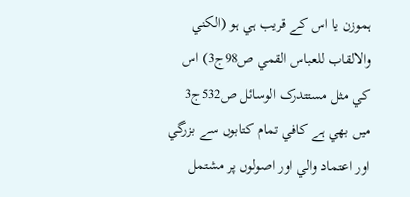ہموزن يا اس کے قريب ہي ہو (الکني والالقاب للعباس القمي ص98ج3) اس کي مثل مستتدرک الوسائل ص532ج3 ميں بھي ہے کافي تمام کتابوں سے بزرگي اور اعتماد والي اور اصولوں پر مشتمل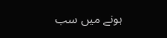ہونے ميں سب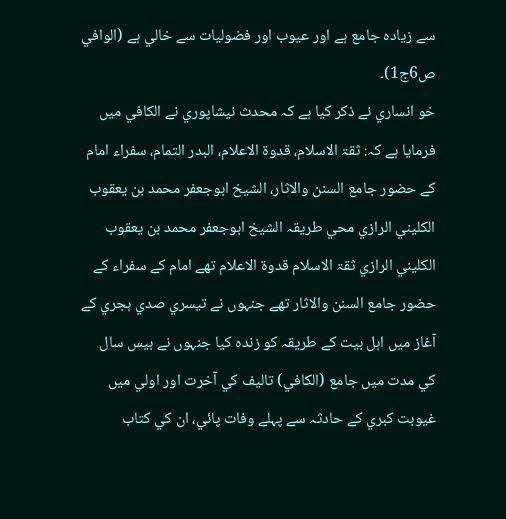سے زيادہ جامع ہے اور عيوب اور فضوليات سے خالي ہے (الوافي ص6ج1)۔
خو انساري نے ذکر کيا ہے کہ محدث نيشاپوري نے الکافي ميں فرمايا ہے کہ: ثقۃ الاسلام، قدوۃ الاعلام، البدر التمام، سفراء امام کے حضور جامع السنن والاثار، الشيخ ابوجعفر محمد بن يعقوب الکليني الرازي محي طريقہ الشيخ ابوجعفر محمد بن يعقوب الکليني الرازي ثقۃ الاسلام قدوۃ الاعلام تھے امام کے سفراء کے حضور جامع السنن والاثار تھے جنہوں نے تيسري صدي ہجري کے آغاز ميں اہل بيت کے طريقہ کو زندہ کيا جنہوں نے بيس سال کي مدت ميں جامع (الکافي) تاليف کي آخرت اور اولي ميں غيوبت کبري کے حادثہ سے پہلے وفات پائي، ان کي کتاب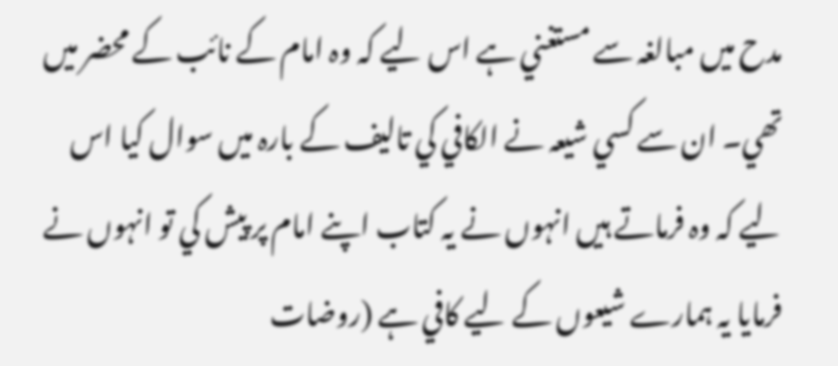مدح ميں مبالغہ سے مستغني ہے اس ليے کہ وہ امام کے نائب کے محضر ميں تھي۔ ان سے کسي شيعہ نے الکافي کي تاليف کے بارہ ميں سوال کيا اس ليے کہ وہ فرماتے ہيں انہوں نے يہ کتاب اپنے امام پر پيش کي تو انہوں نے فرمايا يہ ہمارے شيعوں کے ليے کافي ہے (روضات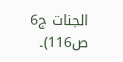الجنات ج6 ص116)۔